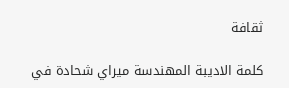ثقافة

كلمة الاديبة المهندسة ميراي شحادة في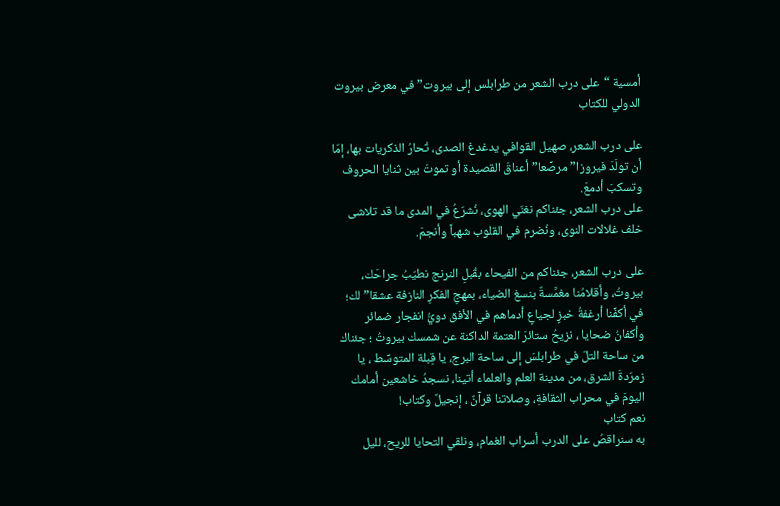أمسية “على درب الشعر من طرابلس إلى بيروت” في معرض بيروت الدولي للكتاب

على درب الشعر، صهيل القوافي يدغدغ الصدى، تُحارُ الذكريات بها، إمّا أن تولَدَ فيروزا” مرصِّعا” أعناقَ القصيدة أو تموتَ بين ثنايا الحروف وتسكبَ أدمعَ.
على درب الشعر، جئناكم نغنّي الهوى، نُشرّعُ في المدى ما قد تلاشى خلف غلالات النوى، ونُضرم في القلوب شهباً وأنجمَ.

على درب الشعر، جئناكم من الفيحاء بقُبلِ النرنج نطيّبُ جراحَك، بيروتُ، وأقلامُنا مغمَّسةٌ بنسغ الضياء، بمهجِ الفكرِ النازفة عشقا” لك؛ في أكفِّنا أرغفةُ خبزٍ لجياعٍ أدماهم في الأفق دويُّ انفجار ضمائر وأكفانُ ضحايا ، نزيحُ ستائرَ العتمة الداكنة عن شمسك بيروتُ ؛ جئناك من ساحة التلّ في طرابلسَ إلى ساحة البرج، يا قِبلة المتوسِّط ، يا زمرّدةَ الشرق، من مدينة العلم والعلماء أتينا، نسجدُ خاشعين أمامك اليومَ في محراب الثقافةِ، وصلاتنا قرآنٌ ، إنجيلٌ وكتاب!
نعم كتاب
به سنراقصُ على الدرب أسراب الغمام، ونلقي التحايا للريح، لليل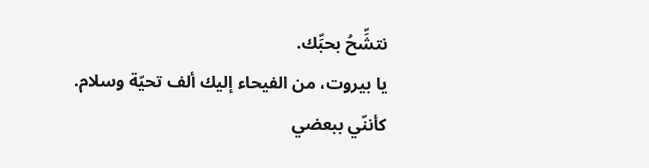نتشِّحُ بحبِّك.
يا بيروت، من الفيحاء إليك ألف تحيّة وسلام.
كأننّي ببعضي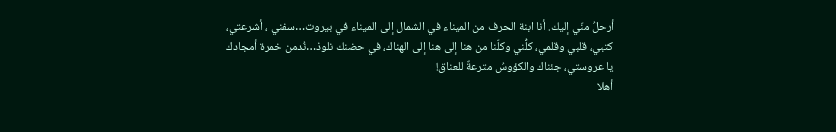أرحلُ منّي إليك. أنا ابنة الحرف من الميناء في الشمال إلى الميناء في بيروت…سفني ، أشرعتي، كتبي، قلبي وقلمي، كلُّني وكلّنا من هنا إلى هنا إلى الهناك، في حضنك نلوذ…نُدمن خمرة أمجادك يا عروستي، جئناك والكؤوسُ مترعةٌ للعناق!
أهلا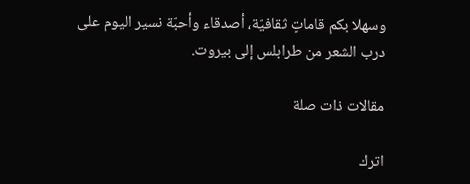وسهلا بكم قاماتٍ ثقافيّة، أصدقاء وأحبّة نسير اليوم على درب الشعر من طرابلس إلى بيروت.

مقالات ذات صلة

اترك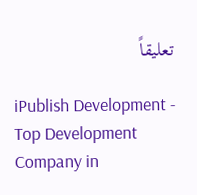تعليقاً

iPublish Development - Top Development Company in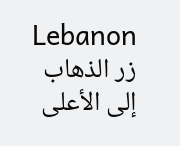Lebanon
زر الذهاب إلى الأعلى